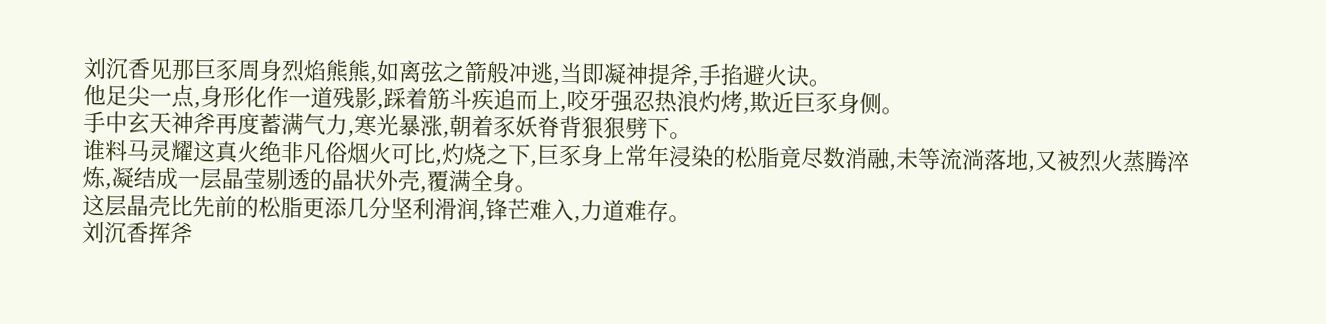刘沉香见那巨豕周身烈焰熊熊,如离弦之箭般冲逃,当即凝神提斧,手掐避火诀。
他足尖一点,身形化作一道残影,踩着筋斗疾追而上,咬牙强忍热浪灼烤,欺近巨豕身侧。
手中玄天神斧再度蓄满气力,寒光暴涨,朝着豕妖脊背狠狠劈下。
谁料马灵耀这真火绝非凡俗烟火可比,灼烧之下,巨豕身上常年浸染的松脂竟尽数消融,未等流淌落地,又被烈火蒸腾淬炼,凝结成一层晶莹剔透的晶状外壳,覆满全身。
这层晶壳比先前的松脂更添几分坚利滑润,锋芒难入,力道难存。
刘沉香挥斧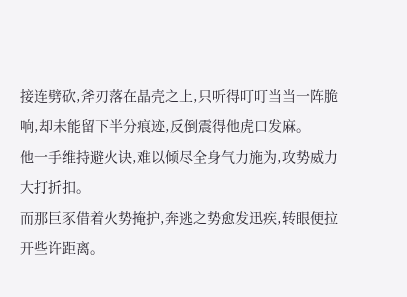接连劈砍,斧刃落在晶壳之上,只听得叮叮当当一阵脆响,却未能留下半分痕迹,反倒震得他虎口发麻。
他一手维持避火诀,难以倾尽全身气力施为,攻势威力大打折扣。
而那巨豕借着火势掩护,奔逃之势愈发迅疾,转眼便拉开些许距离。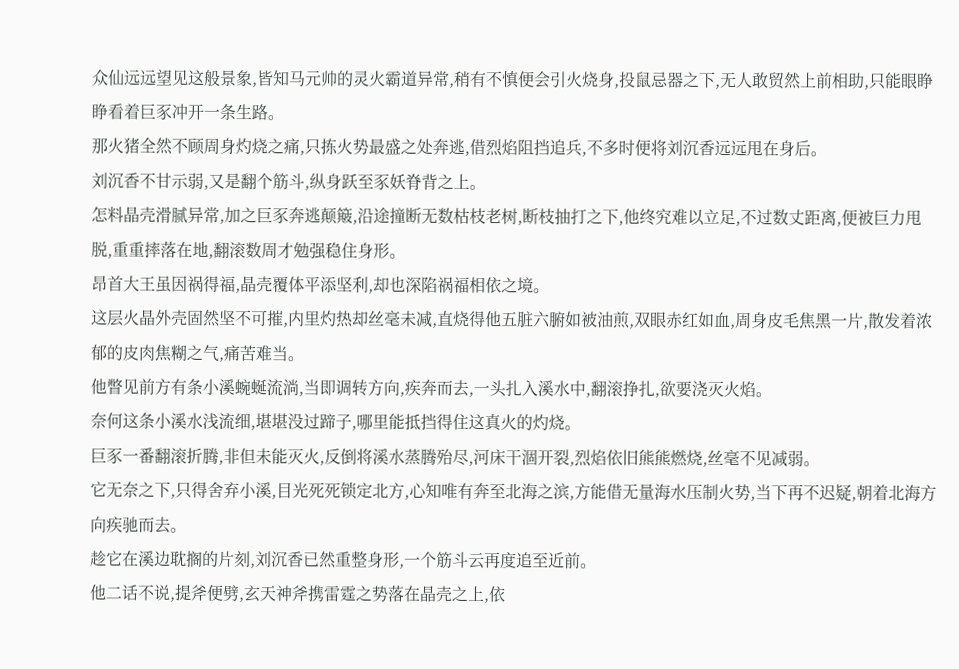众仙远远望见这般景象,皆知马元帅的灵火霸道异常,稍有不慎便会引火烧身,投鼠忌器之下,无人敢贸然上前相助,只能眼睁睁看着巨豕冲开一条生路。
那火猪全然不顾周身灼烧之痛,只拣火势最盛之处奔逃,借烈焰阻挡追兵,不多时便将刘沉香远远甩在身后。
刘沉香不甘示弱,又是翻个筋斗,纵身跃至豕妖脊背之上。
怎料晶壳滑腻异常,加之巨豕奔逃颠簸,沿途撞断无数枯枝老树,断枝抽打之下,他终究难以立足,不过数丈距离,便被巨力甩脱,重重摔落在地,翻滚数周才勉强稳住身形。
昂首大王虽因祸得福,晶壳覆体平添坚利,却也深陷祸福相依之境。
这层火晶外壳固然坚不可摧,内里灼热却丝毫未减,直烧得他五脏六腑如被油煎,双眼赤红如血,周身皮毛焦黑一片,散发着浓郁的皮肉焦糊之气,痛苦难当。
他瞥见前方有条小溪蜿蜒流淌,当即调转方向,疾奔而去,一头扎入溪水中,翻滚挣扎,欲要浇灭火焰。
奈何这条小溪水浅流细,堪堪没过蹄子,哪里能抵挡得住这真火的灼烧。
巨豕一番翻滚折腾,非但未能灭火,反倒将溪水蒸腾殆尽,河床干涸开裂,烈焰依旧熊熊燃烧,丝毫不见减弱。
它无奈之下,只得舍弃小溪,目光死死锁定北方,心知唯有奔至北海之滨,方能借无量海水压制火势,当下再不迟疑,朝着北海方向疾驰而去。
趁它在溪边耽搁的片刻,刘沉香已然重整身形,一个筋斗云再度追至近前。
他二话不说,提斧便劈,玄天神斧携雷霆之势落在晶壳之上,依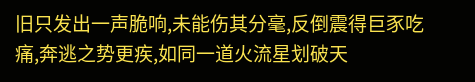旧只发出一声脆响,未能伤其分毫,反倒震得巨豕吃痛,奔逃之势更疾,如同一道火流星划破天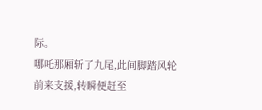际。
哪吒那厢斩了九尾,此间脚踏风轮前来支援,转瞬便赶至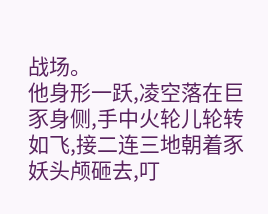战场。
他身形一跃,凌空落在巨豕身侧,手中火轮儿轮转如飞,接二连三地朝着豕妖头颅砸去,叮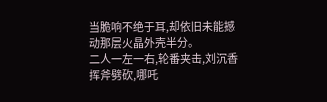当脆响不绝于耳,却依旧未能撼动那层火晶外壳半分。
二人一左一右,轮番夹击,刘沉香挥斧劈砍,哪吒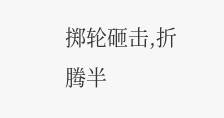掷轮砸击,折腾半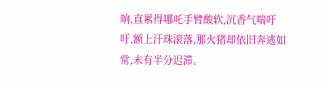晌,直累得哪吒手臂酸软,沉香气喘吁吁,额上汗珠滚落,那火猪却依旧奔逃如常,未有半分迟滞。